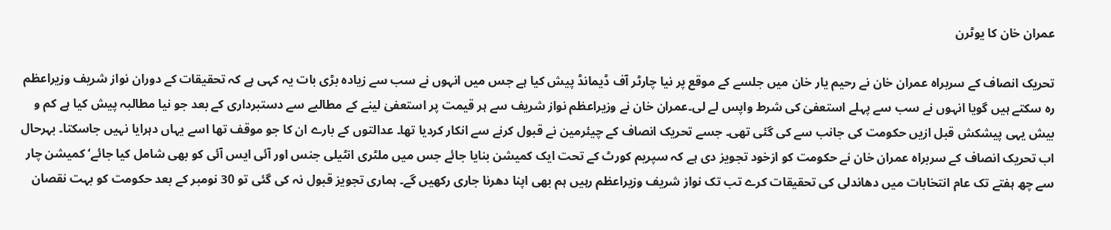عمران خان کا یوٹرن

تحریک انصاف کے سربراہ عمران خان نے رحیم یار خان میں جلسے کے موقع پر نیا چارٹر آف ڈیمانڈ پیش کیا ہے جس میں انہوں نے سب سے زیادہ بڑی بات یہ کہی ہے کہ تحقیقات کے دوران نواز شریف وزیراعظم رہ سکتے ہیں گویا انہوں نے سب سے پہلے استعفیٰ کی شرط واپس لے لی۔عمران خان نے وزیراعظم نواز شریف سے ہر قیمت پر استعفیٰ لینے کے مطالبے سے دستبرداری کے بعد جو نیا مطالبہ پیش کیا ہے کم و بیش یہی پیشکش قبل ازیں حکومت کی جانب سے کی گئی تھی۔ جسے تحریک انصاف کے چیئرمین نے قبول کرنے سے انکار کردیا تھا۔ عدالتوں کے بارے ان کا جو موقف تھا اسے یہاں دہرایا نہیں جاسکتا۔ بہرحال اب تحریک انصاف کے سربراہ عمران خان نے حکومت کو ازخود تجویز دی ہے کہ سپریم کورٹ کے تحت ایک کمیشن بنایا جائے جس میں ملٹری انٹیلی جنس اور آئی ایس آئی کو بھی شامل کیا جائے‘ کمیشن چار سے چھ ہفتے تک عام انتخابات میں دھاندلی کی تحقیقات کرے تب تک نواز شریف وزیراعظم رہیں ہم بھی اپنا دھرنا جاری رکھیں گے۔ ہماری تجویز قبول نہ کی گئی تو 30 نومبر کے بعد حکومت کو بہت نقصان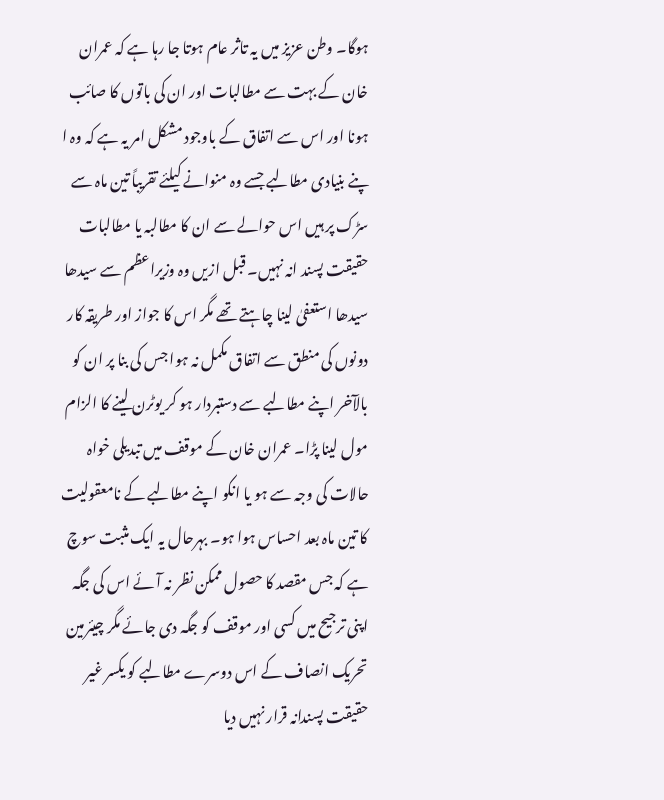ہوگا۔ وطن عزیز میں یہ تاثر عام ہوتا جا رہا ہے کہ عمران خان کے بہت سے مطالبات اور ان کی باتوں کا صائب ہونا اور اس سے اتفاق کے باوجود مشکل امر یہ ہے کہ وہ ا پنے بنیادی مطالبے جسے وہ منوانے کیلئے تقریباً تین ماہ سے سڑک پر ہیں اس حوالے سے ان کا مطالبہ یا مطالبات حقیقت پسند انہ نہیں۔ قبل ازیں وہ وزیراعظم سے سیدھا سیدھا استعفیٰ لینا چاہتے تھے مگر اس کا جواز اور طریقہ کار دونوں کی منطق سے اتفاق مکمل نہ ہوا جس کی بنا پر ان کو بالآخر اپنے مطالبے سے دستبردار ہو کر یوٹرن لینے کا الزام مول لینا پڑا۔ عمران خان کے موقف میں تبدیلی خواہ حالات کی وجہ سے ہو یا انکو اپنے مطالبے کے نامعقولیت کا تین ماہ بعد احساس ہوا ہو۔ بہرحال یہ ایک مثبت سوچ ہے کہ جس مقصد کا حصول ممکن نظر نہ آئے اس کی جگہ اپنی ترجیح میں کسی اور موقف کو جگہ دی جائے مگر چیئرمین تحریک انصاف کے اس دوسرے مطالبے کو یکسر غیر حقیقت پسندانہ قرار نہیں دیا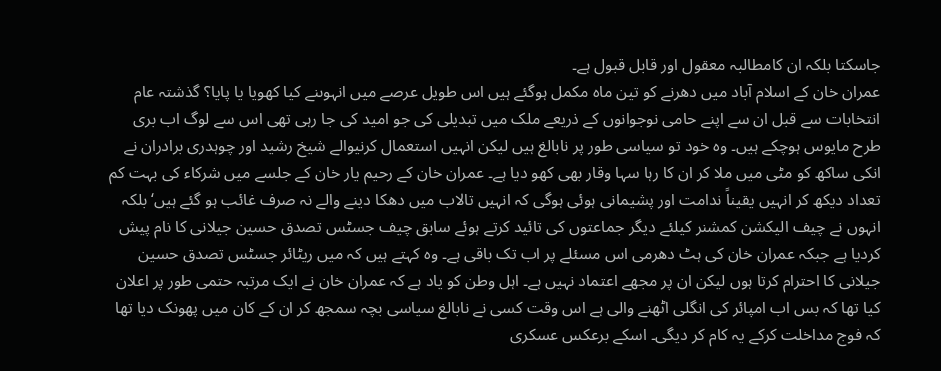جاسکتا بلکہ ان کامطالبہ معقول اور قابل قبول ہے۔
عمران خان کے اسلام آباد میں دھرنے کو تین ماہ مکمل ہوگئے ہیں اس طویل عرصے میں انہوںنے کیا کھویا یا پایا؟ گذشتہ عام انتخابات سے قبل ان سے اپنے حامی نوجوانوں کے ذریعے ملک میں تبدیلی کی جو امید کی جا رہی تھی اس سے لوگ اب بری طرح مایوس ہوچکے ہیں۔ وہ خود تو سیاسی طور پر نابالغ ہیں لیکن انہیں استعمال کرنیوالے شیخ رشید اور چوہدری برادران نے انکی ساکھ کو مٹی میں ملا کر ان کا رہا سہا وقار بھی کھو دیا ہے۔ عمران خان کے رحیم یار خان کے جلسے میں شرکاء کی بہت کم تعداد دیکھ کر انہیں یقیناً ندامت اور پشیمانی ہوئی ہوگی کہ انہیں تالاب میں دھکا دینے والے نہ صرف غائب ہو گئے ہیں‘ بلکہ انہوں نے چیف الیکشن کمشنر کیلئے دیگر جماعتوں کی تائید کرتے ہوئے سابق چیف جسٹس تصدق حسین جیلانی کا نام پیش کردیا ہے جبکہ عمران خان کی ہٹ دھرمی اس مسئلے پر اب تک باقی ہے۔ وہ کہتے ہیں کہ میں ریٹائر جسٹس تصدق حسین جیلانی کا احترام کرتا ہوں لیکن ان پر مجھے اعتماد نہیں ہے۔ اہل وطن کو یاد ہے کہ عمران خان نے ایک مرتبہ حتمی طور پر اعلان کیا تھا کہ بس اب امپائر کی انگلی اٹھنے والی ہے اس وقت کسی نے نابالغ سیاسی بچہ سمجھ کر ان کے کان میں پھونک دیا تھا کہ فوج مداخلت کرکے یہ کام کر دیگی۔ اسکے برعکس عسکری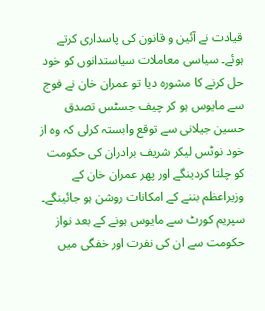قیادت نے آئین و قانون کی پاسداری کرتے ہوئے۔ سیاسی معاملات سیاستدانوں کو خود حل کرنے کا مشورہ دیا تو عمران خان نے فوج سے مایوس ہو کر چیف جسٹس تصدق حسین جیلانی سے توقع وابستہ کرلی کہ وہ از خود نوٹس لیکر شریف برادران کی حکومت کو چلتا کردینگے اور پھر عمران خان کے وزیراعظم بننے کے امکانات روشن ہو جائینگے۔ سپریم کورٹ سے مایوس ہونے کے بعد نواز حکومت سے ان کی نفرت اور خفگی میں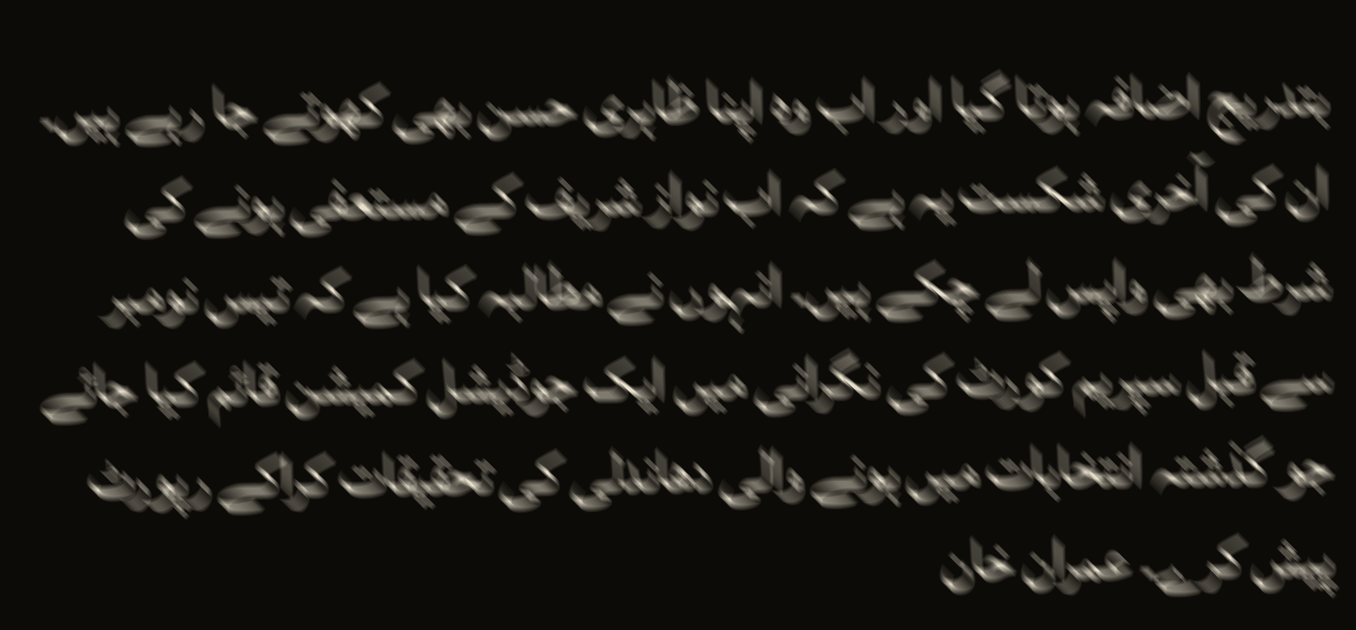بتدریج اضافہ ہوتا گیا اور اب وہ اپنا ظاہری حسن بھی کھوتے جا رہے ہیں۔ ان کی آخری شکست یہ ہے کہ اب نواز شریف کے مستعفی ہونے کی شرط بھی واپس لے چکے ہیں۔ انہوں نے مطالبہ کیا ہے کہ تیس نومبر سے قبل سپریم کورٹ کی نگرانی میں ایک جوڈیشل کمیشن قائم کیا جائے جو گذشتہ انتخابات میں ہونے والی دھاندلی کی تحقیقات کراکے رپورٹ پیش کرے۔ عمران خان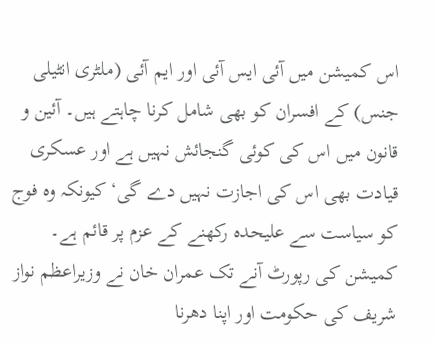اس کمیشن میں آئی ایس آئی اور ایم آئی (ملٹری انٹیلی جنس) کے افسران کو بھی شامل کرنا چاہتے ہیں۔ آئین و قانون میں اس کی کوئی گنجائش نہیں ہے اور عسکری قیادت بھی اس کی اجازت نہیں دے گی‘ کیونکہ وہ فوج کو سیاست سے علیحدہ رکھنے کے عزم پر قائم ہے۔ کمیشن کی رپورٹ آنے تک عمران خان نے وزیراعظم نواز شریف کی حکومت اور اپنا دھرنا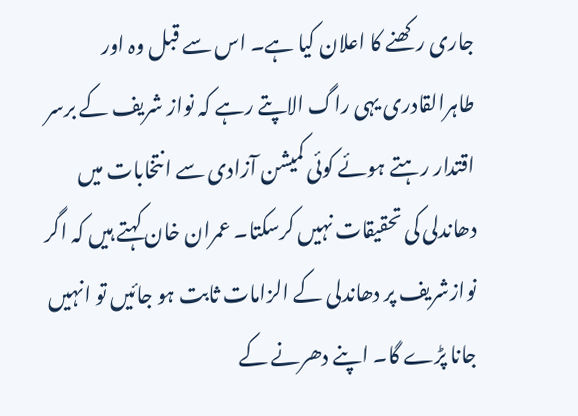جاری رکھنے کا اعلان کیا ہے۔ اس سے قبل وہ اور طاہرالقادری یہی راگ الاپتے رہے کہ نواز شریف کے برسر اقتدار رہتے ہوئے کوئی کمیشن آزادی سے انتخابات میں دھاندلی کی تحقیقات نہیں کرسکتا۔ عمران خان کہتے ہیں کہ اگر نوازشریف پر دھاندلی کے الزامات ثابت ہو جائیں تو انہیں جانا پڑے گا۔ اپنے دھرنے کے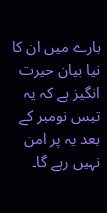بارے میں ان کا نیا بیان حیرت انگیز ہے کہ یہ تیس نومبر کے بعد یہ پر امن نہیں رہے گا۔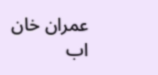عمران خان اب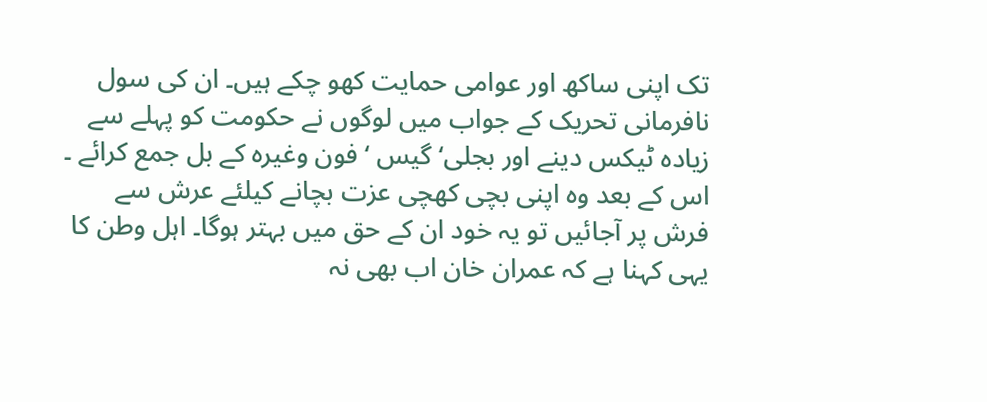تک اپنی ساکھ اور عوامی حمایت کھو چکے ہیں۔ ان کی سول نافرمانی تحریک کے جواب میں لوگوں نے حکومت کو پہلے سے زیادہ ٹیکس دینے اور بجلی‘ گیس ‘ فون وغیرہ کے بل جمع کرائے ۔ اس کے بعد وہ اپنی بچی کھچی عزت بچانے کیلئے عرش سے فرش پر آجائیں تو یہ خود ان کے حق میں بہتر ہوگا۔ اہل وطن کا یہی کہنا ہے کہ عمران خان اب بھی نہ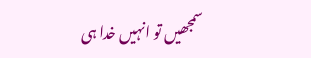سمجھیں تو انہیں خدا ہی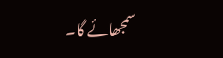سمجھائے گا۔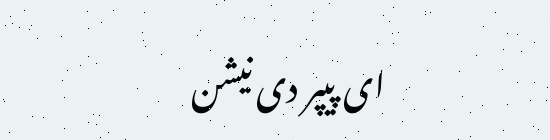ای پیپر دی نیشن